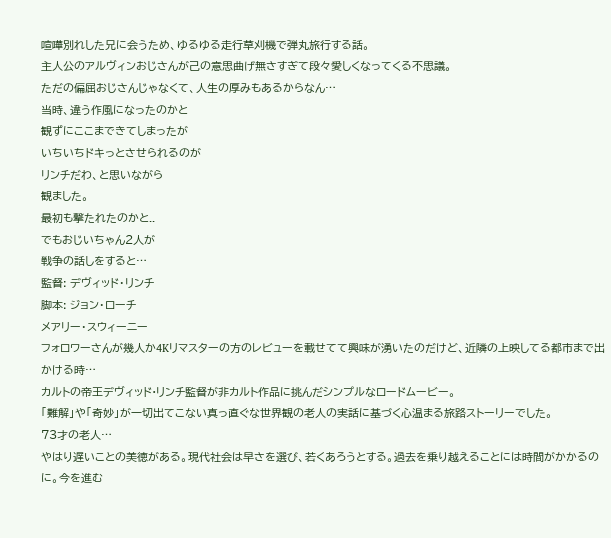喧嘩別れした兄に会うため、ゆるゆる走行草刈機で弾丸旅行する話。
主人公のアルヴィンおじさんが己の意思曲げ無さすぎて段々愛しくなってくる不思議。
ただの偏屈おじさんじゃなくて、人生の厚みもあるからなん…
当時、違う作風になったのかと
観ずにここまできてしまったが
いちいちドキっとさせられるのが
リンチだわ、と思いながら
観ました。
最初も撃たれたのかと..
でもおじいちゃん2人が
戦争の話しをすると…
監督: デヴィッド・リンチ
脚本: ジョン・ローチ
メアリー・スウィーニー
フォロワーさんが幾人か4Kリマスターの方のレビューを載せてて興味が湧いたのだけど、近隣の上映してる都市まで出かける時…
カルトの帝王デヴィッド·リンチ監督が非カルト作品に挑んだシンプルなロードムービー。
「難解」や「奇妙」が一切出てこない真っ直ぐな世界観の老人の実話に基づく心温まる旅路ストーリーでした。
73才の老人…
やはり遅いことの美徳がある。現代社会は早さを選び、若くあろうとする。過去を乗り越えることには時間がかかるのに。今を進む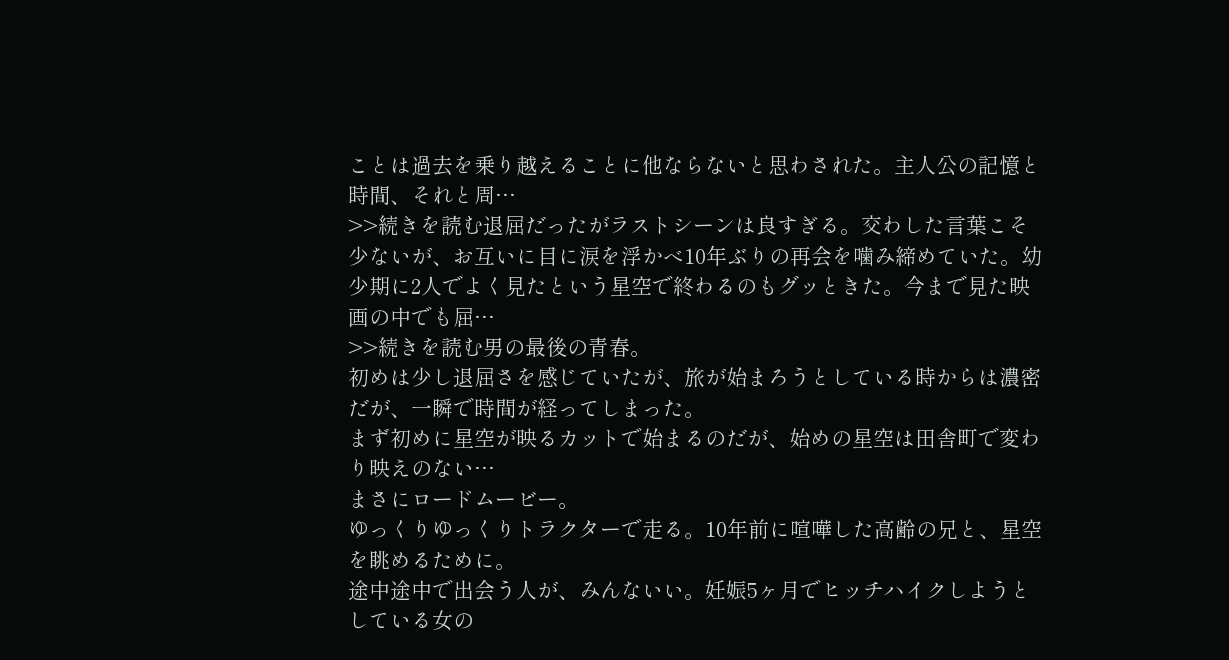ことは過去を乗り越えることに他ならないと思わされた。主人公の記憶と時間、それと周…
>>続きを読む退屈だったがラストシーンは良すぎる。交わした言葉こそ少ないが、お互いに目に涙を浮かべ10年ぶりの再会を噛み締めていた。幼少期に2人でよく見たという星空で終わるのもグッときた。今まで見た映画の中でも屈…
>>続きを読む男の最後の青春。
初めは少し退屈さを感じていたが、旅が始まろうとしている時からは濃密だが、一瞬で時間が経ってしまった。
まず初めに星空が映るカットで始まるのだが、始めの星空は田舎町で変わり映えのない…
まさにロードムービー。
ゆっくりゆっくりトラクターで走る。10年前に喧嘩した高齢の兄と、星空を眺めるために。
途中途中で出会う人が、みんないい。妊娠5ヶ月でヒッチハイクしようとしている女の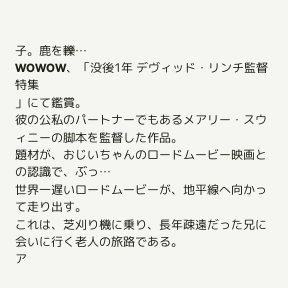子。鹿を轢…
WOWOW、「没後1年 デヴィッド・リンチ監督特集
」にて鑑賞。
彼の公私のパートナーでもあるメアリー・スウィニーの脚本を監督した作品。
題材が、おじいちゃんのロードムービー映画との認識で、ぶっ…
世界一遅いロードムービーが、地平線へ向かって走り出す。
これは、芝刈り機に乗り、長年疎遠だった兄に会いに行く老人の旅路である。
ア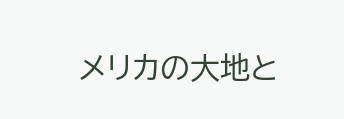メリカの大地と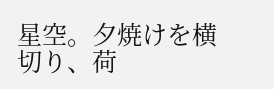星空。夕焼けを横切り、荷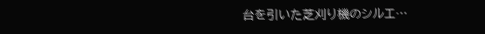台を引いた芝刈り機のシルエ…